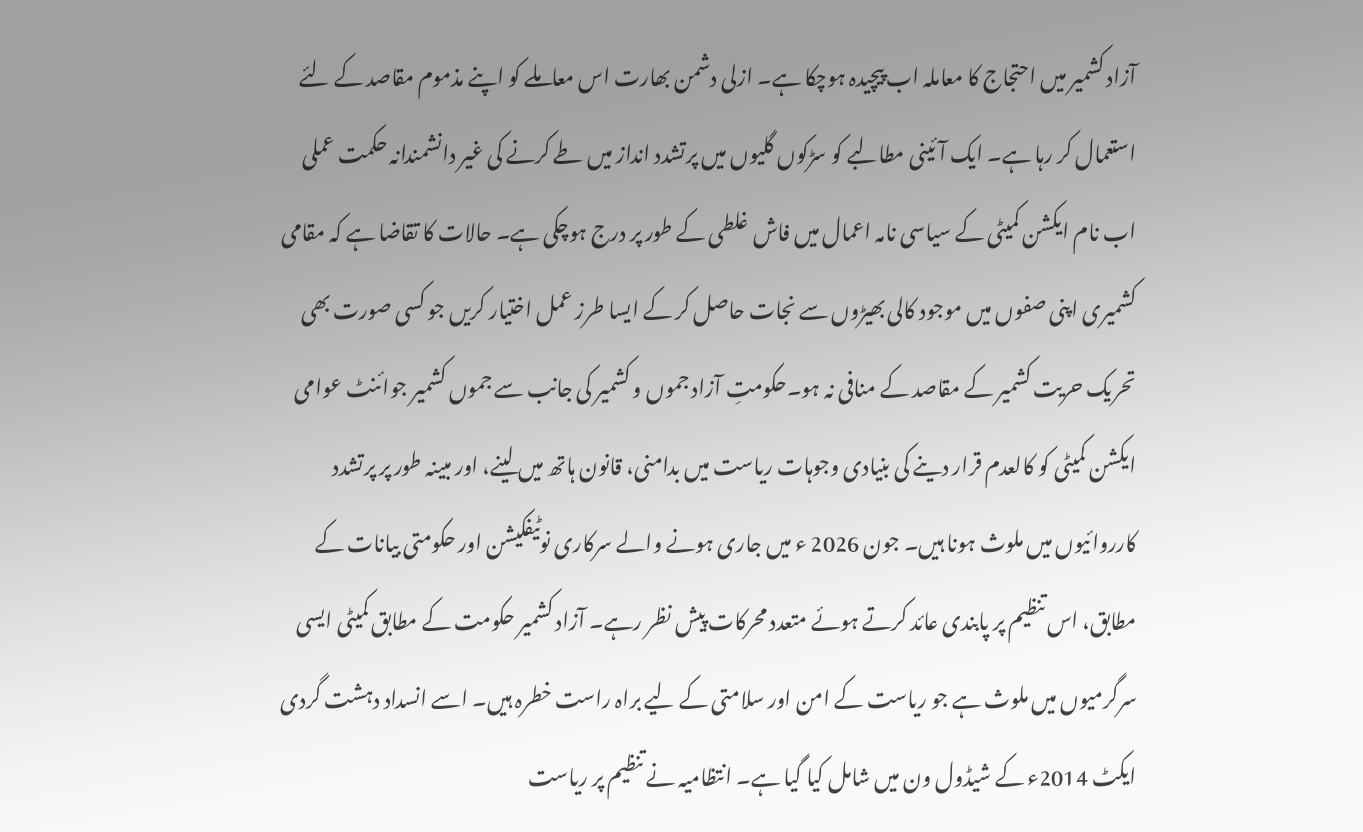آزاد کشمیر میں احتجاج کا معاملہ اب پیچیدہ ہوچکا ہے۔ ازلی دشمن بھارت اس معاملے کو اپنے مذموم مقاصد کے لئے استعمال کر رہا ہے۔ ایک آئینی مطالبے کو سڑکوں گلیوں میں پرتشدد انداز میں طے کرنے کی غیر دانشمندانہ حکمت عملی اب نام ایکشن کمیٹی کے سیاسی نامہ اعمال میں فاش غلطی کے طور پر درج ہوچکی ہے۔ حالات کا تقاضا ہے کہ مقامی کشمیری اپنی صفوں میں موجود کالی بھیڑوں سے نجات حاصل کر کے ایسا طرز عمل اختیار کریں جو کسی صورت بھی تحریک حریت کشمیر کے مقاصد کے منافی نہ ہو۔حکومتِ آزاد جموں و کشمیر کی جانب سے جموں کشمیر جوائنٹ عوامی ایکشن کمیٹی کو کالعدم قرار دینے کی بنیادی وجوہات ریاست میں بدامنی، قانون ہاتھ میں لینے، اور مبینہ طور پر پرتشدد کارروائیوں میں ملوث ہونا ہیں۔ جون 2026 ء میں جاری ہونے والے سرکاری نوٹیفکیشن اور حکومتی بیانات کے مطابق، اس تنظیم پر پابندی عائد کرتے ہوئے متعدد محرکات پیش نظر رہے۔ آزاد کشمیر حکومت کے مطابق کمیٹی ایسی سرگرمیوں میں ملوث ہے جو ریاست کے امن اور سلامتی کے لیے براہ راست خطرہ ہیں۔ اسے انسداد دہشت گردی ایکٹ 2014ء کے شیڈول ون میں شامل کیا گیا ہے۔ انتظامیہ نے تنظیم پر ریاست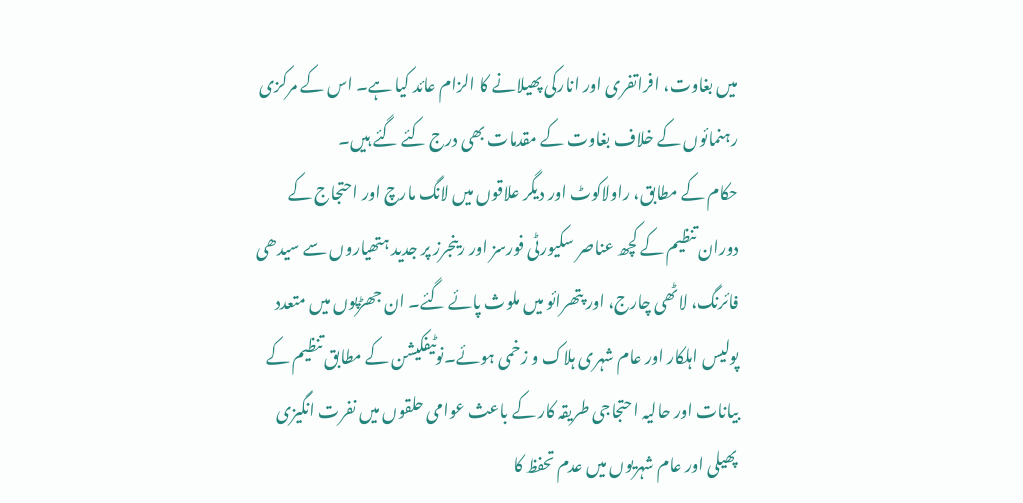میں بغاوت، افراتفری اور انارکی پھیلانے کا الزام عائد کیا ہے۔ اس کے مرکزی رہنمائوں کے خلاف بغاوت کے مقدمات بھی درج کئے گئے ہیں۔
حکام کے مطابق، راولاکوٹ اور دیگر علاقوں میں لانگ مارچ اور احتجاج کے دوران تنظیم کے کچھ عناصر سکیورٹی فورسز اور رینجرز پر جدید ہتھیاروں سے سیدھی فائرنگ، لاٹھی چارج، اور پتھرائو میں ملوث پائے گئے۔ ان جھڑپوں میں متعدد پولیس اہلکار اور عام شہری ہلاک و زخمی ہوئے۔نوٹیفکیشن کے مطابق تنظیم کے بیانات اور حالیہ احتجاجی طریقہ کار کے باعث عوامی حلقوں میں نفرت انگیزی پھیلی اور عام شہریوں میں عدم تحفظ کا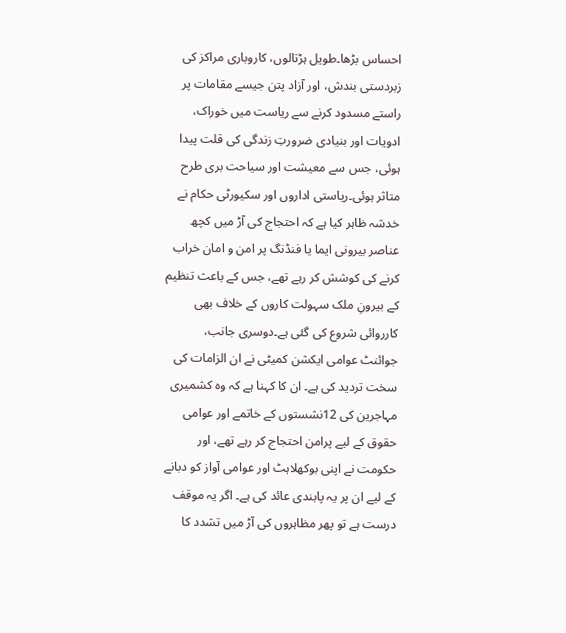احساس بڑھا۔طویل ہڑتالوں، کاروباری مراکز کی زبردستی بندش، اور آزاد پتن جیسے مقامات پر راستے مسدود کرنے سے ریاست میں خوراک، ادویات اور بنیادی ضرورتِ زندگی کی قلت پیدا ہوئی، جس سے معیشت اور سیاحت بری طرح متاثر ہوئی۔ریاستی اداروں اور سکیورٹی حکام نے خدشہ ظاہر کیا ہے کہ احتجاج کی آڑ میں کچھ عناصر بیرونی ایما یا فنڈنگ پر امن و امان خراب کرنے کی کوشش کر رہے تھے، جس کے باعث تنظیم کے بیرونِ ملک سہولت کاروں کے خلاف بھی کارروائی شروع کی گئی ہے۔دوسری جانب، جوائنٹ عوامی ایکشن کمیٹی نے ان الزامات کی سخت تردید کی ہے۔ ان کا کہنا ہے کہ وہ کشمیری مہاجرین کی 12نشستوں کے خاتمے اور عوامی حقوق کے لیے پرامن احتجاج کر رہے تھے، اور حکومت نے اپنی بوکھلاہٹ اور عوامی آواز کو دبانے کے لیے ان پر یہ پابندی عائد کی ہے۔ اگر یہ موقف درست ہے تو پھر مظاہروں کی آڑ میں تشدد کا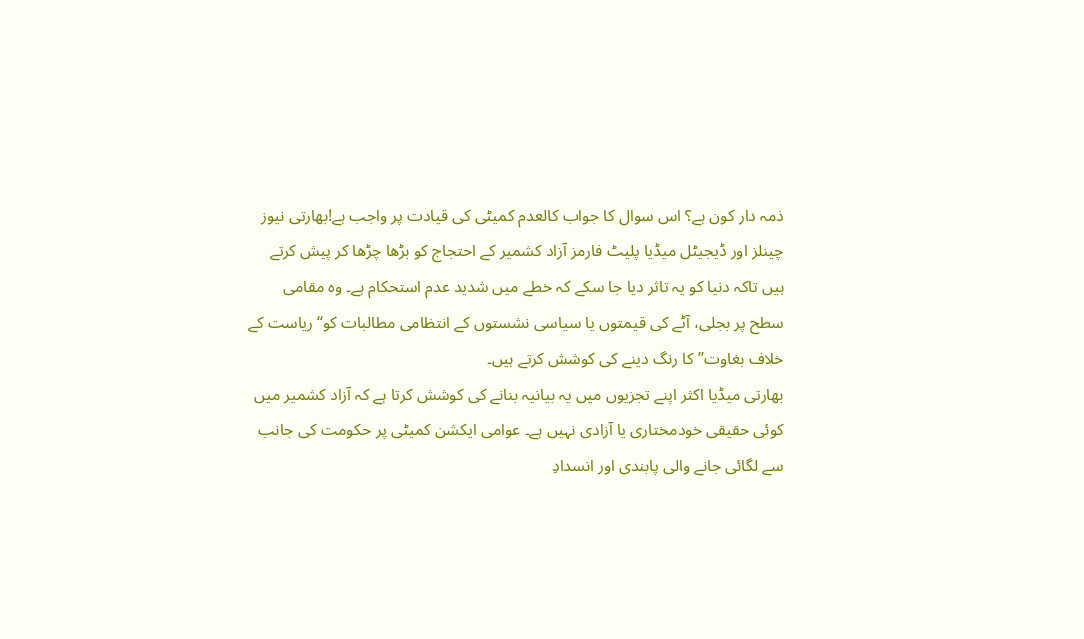ذمہ دار کون ہے؟ اس سوال کا جواب کالعدم کمیٹی کی قیادت پر واجب ہے!بھارتی نیوز چینلز اور ڈیجیٹل میڈیا پلیٹ فارمز آزاد کشمیر کے احتجاج کو بڑھا چڑھا کر پیش کرتے ہیں تاکہ دنیا کو یہ تاثر دیا جا سکے کہ خطے میں شدید عدم استحکام ہے۔ وہ مقامی سطح پر بجلی، آٹے کی قیمتوں یا سیاسی نشستوں کے انتظامی مطالبات کو‘‘ ریاست کے خلاف بغاوت’’کا رنگ دینے کی کوشش کرتے ہیں۔
بھارتی میڈیا اکثر اپنے تجزیوں میں یہ بیانیہ بنانے کی کوشش کرتا ہے کہ آزاد کشمیر میں کوئی حقیقی خودمختاری یا آزادی نہیں ہے۔ عوامی ایکشن کمیٹی پر حکومت کی جانب سے لگائی جانے والی پابندی اور انسدادِ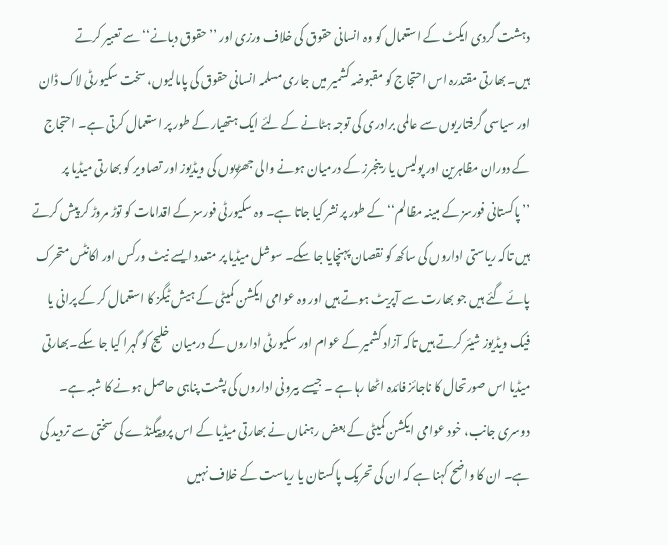دہشت گردی ایکٹ کے استعمال کو وہ انسانی حقوق کی خلاف ورزی اور ’’حقوق دبانے‘‘سے تعبیر کرتے ہیں۔بھارتی مقتدرہ اس احتجاج کو مقبوضہ کشمیر میں جاری مسلمہ انسانی حقوق کی پامالیوں، سخت سکیورٹی لاک ڈان اور سیاسی گرفتاریوں سے عالمی برادری کی توجہ ہٹانے کے لئے ایک ہتھیار کے طور پر استعمال کرتی ہے۔ احتجاج کے دوران مظاہرین اور پولیس یا رینجرز کے درمیان ہونے والی جھڑپوں کی ویڈیوز اور تصاویر کو بھارتی میڈیا پر ’’پاکستانی فورسز کے مبینہ مظالم‘‘کے طور پر نشر کیا جاتا ہے۔ وہ سکیورٹی فورسز کے اقدامات کو توڑ مروڑ کر پیش کرتے ہیں تاکہ ریاستی اداروں کی ساکھ کو نقصان پہنچایا جا سکے۔ سوشل میڈیا پر متعدد ایسے نیٹ ورکس اور اکانٹس متحرک پائے گئے ہیں جو بھارت سے آپریٹ ہوتے ہیں اور وہ عوامی ایکشن کمیٹی کے ہیش ٹیگز کا استعمال کر کے پرانی یا فیک ویڈیوز شیئر کرتے ہیں تاکہ آزاد کشمیر کے عوام اور سکیورٹی اداروں کے درمیان خلیج کو گہرا کیا جا سکے۔بھارتی میڈیا اس صورتحال کا ناجائز فائدہ اٹھا رہا ہے ۔ جیسے بیرونی اداروں کی پشت پناہی حاصل ہونے کا شبہ ہے۔
دوسری جانب، خود عوامی ایکشن کمیٹی کے بعض رہنماں نے بھارتی میڈیا کے اس پروپیگنڈے کی سختی سے تردید کی ہے۔ ان کا واضح کہنا ہے کہ ان کی تحریک پاکستان یا ریاست کے خلاف نہیں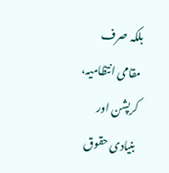بلکہ صرف مقامی انتظامیہ، کرپشن اور بنیادی حقوق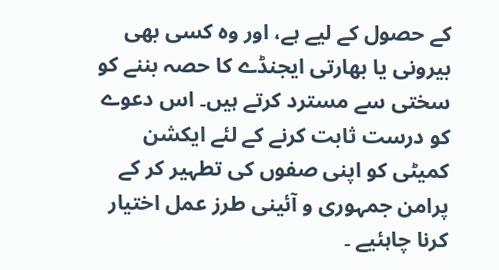کے حصول کے لیے ہے، اور وہ کسی بھی بیرونی یا بھارتی ایجنڈے کا حصہ بننے کو سختی سے مسترد کرتے ہیں۔ اس دعوے کو درست ثابت کرنے کے لئے ایکشن کمیٹی کو اپنی صفوں کی تطہیر کر کے پرامن جمہوری و آئینی طرز عمل اختیار کرنا چاہئیے ۔